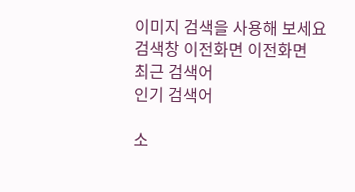이미지 검색을 사용해 보세요
검색창 이전화면 이전화면
최근 검색어
인기 검색어

소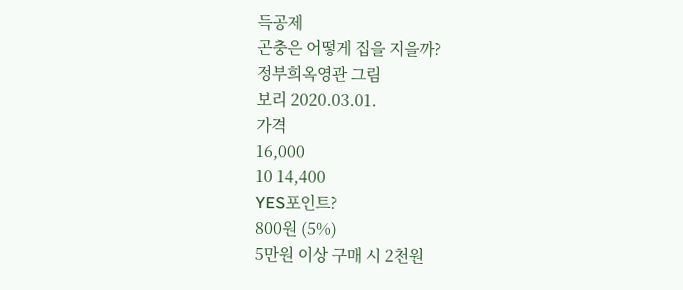득공제
곤충은 어떻게 집을 지을까?
정부희옥영관 그림
보리 2020.03.01.
가격
16,000
10 14,400
YES포인트?
800원 (5%)
5만원 이상 구매 시 2천원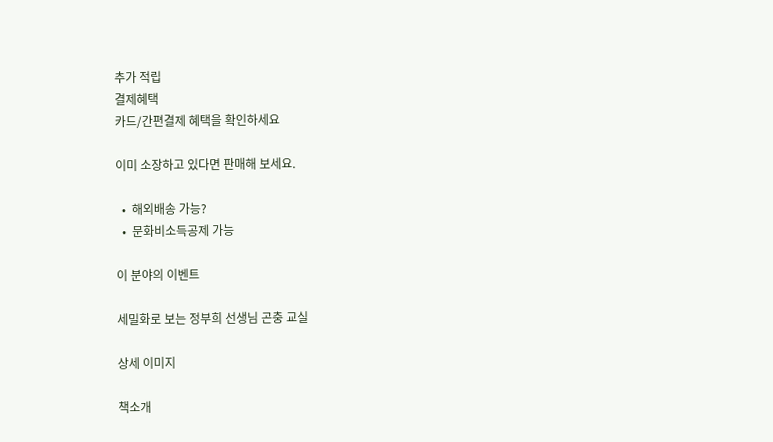추가 적립
결제혜택
카드/간편결제 혜택을 확인하세요

이미 소장하고 있다면 판매해 보세요.

  •  해외배송 가능?
  •  문화비소득공제 가능

이 분야의 이벤트

세밀화로 보는 정부희 선생님 곤충 교실

상세 이미지

책소개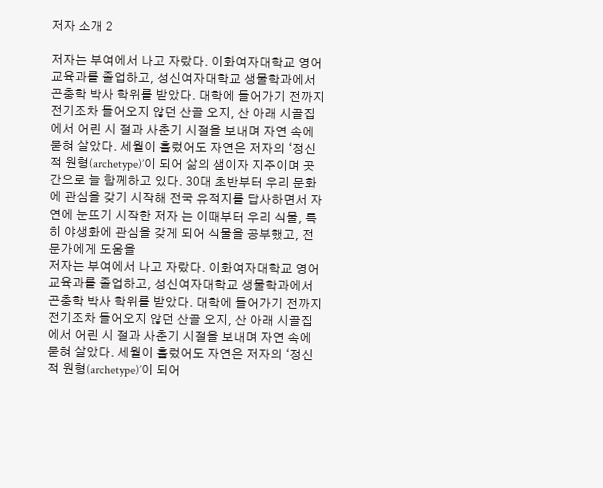저자 소개 2

저자는 부여에서 나고 자랐다. 이화여자대학교 영어교육과를 졸업하고, 성신여자대학교 생물학과에서 곤충학 박사 학위를 받았다. 대학에 들어가기 전까지 전기조차 들어오지 않던 산골 오지, 산 아래 시골집에서 어린 시 절과 사춘기 시절을 보내며 자연 속에 묻혀 살았다. 세월이 흘렀어도 자연은 저자의 ‘정신적 원형(archetype)’이 되어 삶의 샘이자 지주이며 곳간으로 늘 함께하고 있다. 30대 초반부터 우리 문화에 관심을 갖기 시작해 전국 유적지를 답사하면서 자연에 눈뜨기 시작한 저자 는 이때부터 우리 식물, 특히 야생화에 관심을 갖게 되어 식물을 공부했고, 전문가에게 도움을
저자는 부여에서 나고 자랐다. 이화여자대학교 영어교육과를 졸업하고, 성신여자대학교 생물학과에서 곤충학 박사 학위를 받았다. 대학에 들어가기 전까지 전기조차 들어오지 않던 산골 오지, 산 아래 시골집에서 어린 시 절과 사춘기 시절을 보내며 자연 속에 묻혀 살았다. 세월이 흘렀어도 자연은 저자의 ‘정신적 원형(archetype)’이 되어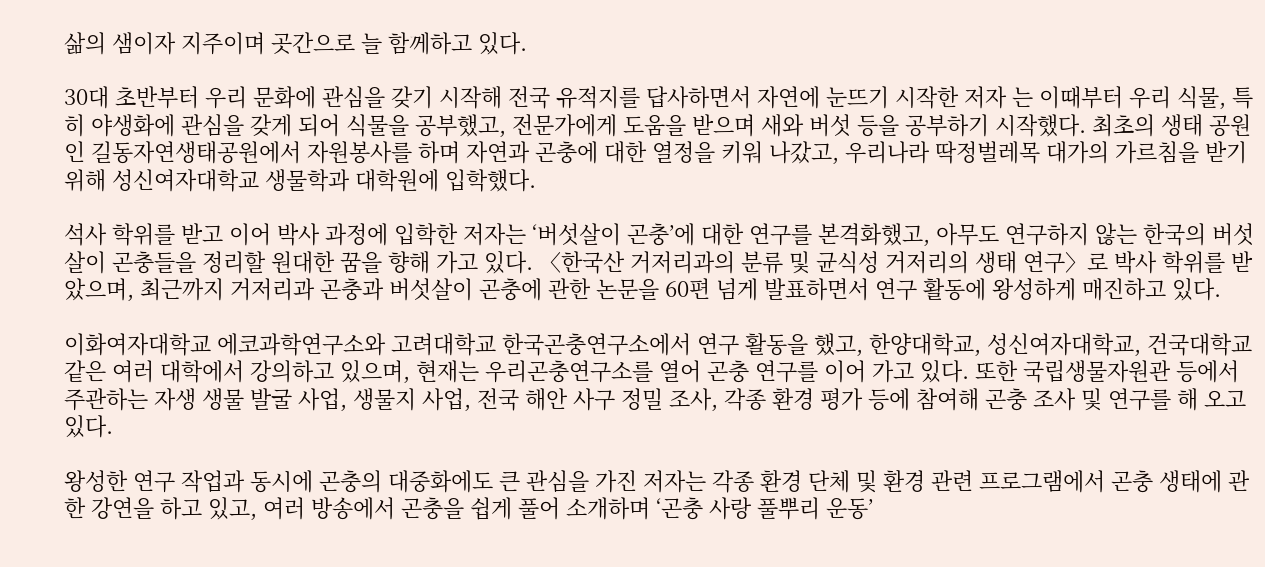삶의 샘이자 지주이며 곳간으로 늘 함께하고 있다.

30대 초반부터 우리 문화에 관심을 갖기 시작해 전국 유적지를 답사하면서 자연에 눈뜨기 시작한 저자 는 이때부터 우리 식물, 특히 야생화에 관심을 갖게 되어 식물을 공부했고, 전문가에게 도움을 받으며 새와 버섯 등을 공부하기 시작했다. 최초의 생태 공원인 길동자연생태공원에서 자원봉사를 하며 자연과 곤충에 대한 열정을 키워 나갔고, 우리나라 딱정벌레목 대가의 가르침을 받기 위해 성신여자대학교 생물학과 대학원에 입학했다.

석사 학위를 받고 이어 박사 과정에 입학한 저자는 ‘버섯살이 곤충’에 대한 연구를 본격화했고, 아무도 연구하지 않는 한국의 버섯살이 곤충들을 정리할 원대한 꿈을 향해 가고 있다. 〈한국산 거저리과의 분류 및 균식성 거저리의 생태 연구〉로 박사 학위를 받았으며, 최근까지 거저리과 곤충과 버섯살이 곤충에 관한 논문을 60편 넘게 발표하면서 연구 활동에 왕성하게 매진하고 있다.

이화여자대학교 에코과학연구소와 고려대학교 한국곤충연구소에서 연구 활동을 했고, 한양대학교, 성신여자대학교, 건국대학교 같은 여러 대학에서 강의하고 있으며, 현재는 우리곤충연구소를 열어 곤충 연구를 이어 가고 있다. 또한 국립생물자원관 등에서 주관하는 자생 생물 발굴 사업, 생물지 사업, 전국 해안 사구 정밀 조사, 각종 환경 평가 등에 참여해 곤충 조사 및 연구를 해 오고 있다.

왕성한 연구 작업과 동시에 곤충의 대중화에도 큰 관심을 가진 저자는 각종 환경 단체 및 환경 관련 프로그램에서 곤충 생태에 관한 강연을 하고 있고, 여러 방송에서 곤충을 쉽게 풀어 소개하며 ‘곤충 사랑 풀뿌리 운동’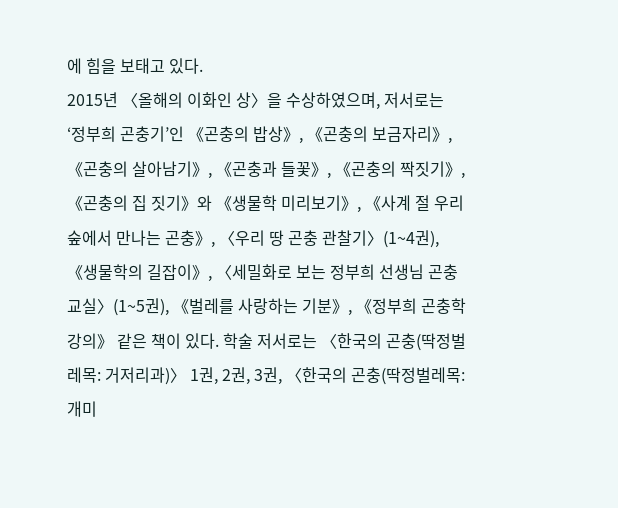에 힘을 보태고 있다.
2015년 〈올해의 이화인 상〉을 수상하였으며, 저서로는 ‘정부희 곤충기’인 《곤충의 밥상》, 《곤충의 보금자리》, 《곤충의 살아남기》, 《곤충과 들꽃》, 《곤충의 짝짓기》, 《곤충의 집 짓기》와 《생물학 미리보기》, 《사계 절 우리 숲에서 만나는 곤충》, 〈우리 땅 곤충 관찰기〉(1~4권), 《생물학의 길잡이》, 〈세밀화로 보는 정부희 선생님 곤충 교실〉(1~5권), 《벌레를 사랑하는 기분》, 《정부희 곤충학 강의》 같은 책이 있다. 학술 저서로는 〈한국의 곤충(딱정벌레목: 거저리과)〉 1권, 2권, 3권, 〈한국의 곤충(딱정벌레목: 개미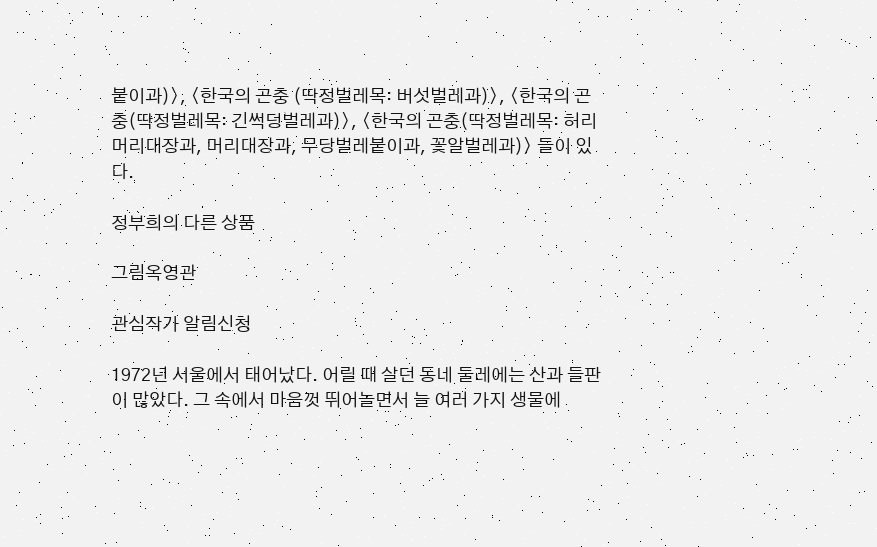붙이과)〉, 〈한국의 곤충 (딱정벌레목: 버섯벌레과)〉, 〈한국의 곤충(딱정벌레목: 긴썩덩벌레과)〉, 〈한국의 곤충(딱정벌레목: 허리머리대장과, 머리대장과, 무당벌레붙이과, 꽃알벌레과)〉 들이 있다.

정부희의 다른 상품

그림옥영관

관심작가 알림신청

1972년 서울에서 태어났다. 어릴 때 살던 동네 둘레에는 산과 들판이 많았다. 그 속에서 마음껏 뛰어놀면서 늘 여러 가지 생물에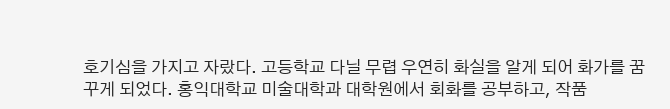호기심을 가지고 자랐다. 고등학교 다닐 무렵 우연히 화실을 알게 되어 화가를 꿈꾸게 되었다. 홍익대학교 미술대학과 대학원에서 회화를 공부하고, 작품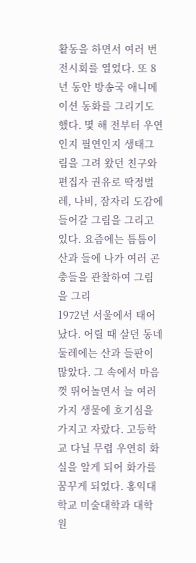활동을 하면서 여러 번 전시회를 열었다. 또 8년 동안 방송국 애니메이션 동화를 그리기도 했다. 몇 해 전부터 우연인지 필연인지 생태그림을 그려 왔던 친구와 편집자 권유로 딱정벌레, 나비, 잠자리 도감에 들어갈 그림을 그리고 있다. 요즘에는 틈틈이 산과 들에 나가 여러 곤충들을 관찰하여 그림을 그리
1972년 서울에서 태어났다. 어릴 때 살던 동네 둘레에는 산과 들판이 많았다. 그 속에서 마음껏 뛰어놀면서 늘 여러 가지 생물에 호기심을 가지고 자랐다. 고등학교 다닐 무렵 우연히 화실을 알게 되어 화가를 꿈꾸게 되었다. 홍익대학교 미술대학과 대학원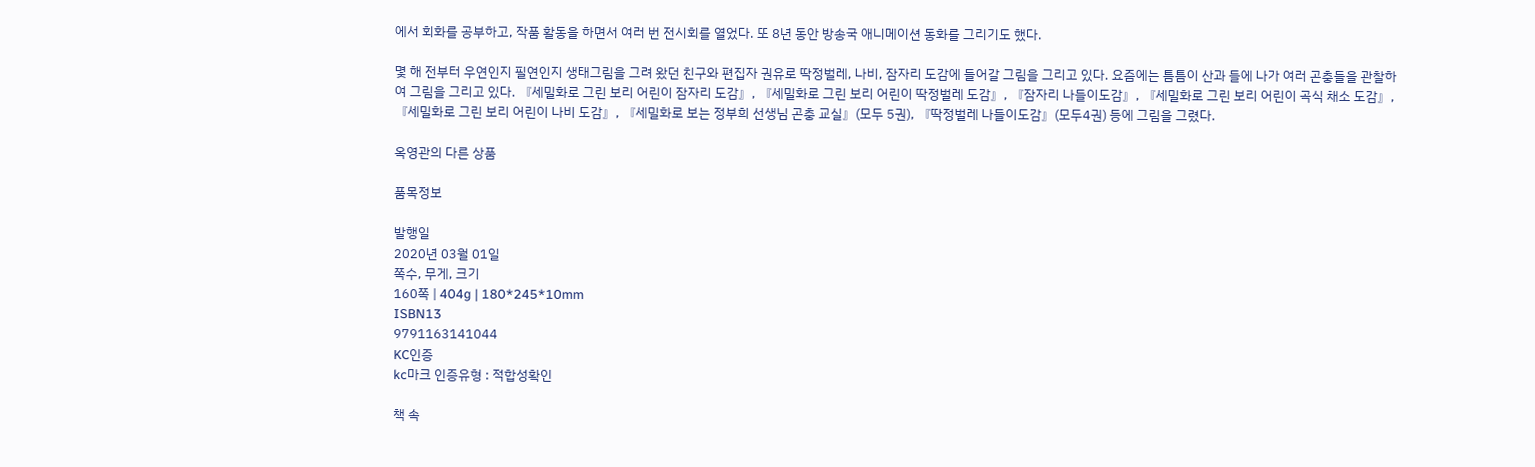에서 회화를 공부하고, 작품 활동을 하면서 여러 번 전시회를 열었다. 또 8년 동안 방송국 애니메이션 동화를 그리기도 했다.

몇 해 전부터 우연인지 필연인지 생태그림을 그려 왔던 친구와 편집자 권유로 딱정벌레, 나비, 잠자리 도감에 들어갈 그림을 그리고 있다. 요즘에는 틈틈이 산과 들에 나가 여러 곤충들을 관찰하여 그림을 그리고 있다. 『세밀화로 그린 보리 어린이 잠자리 도감』, 『세밀화로 그린 보리 어린이 딱정벌레 도감』, 『잠자리 나들이도감』, 『세밀화로 그린 보리 어린이 곡식 채소 도감』, 『세밀화로 그린 보리 어린이 나비 도감』, 『세밀화로 보는 정부희 선생님 곤충 교실』(모두 5권), 『딱정벌레 나들이도감』(모두4권) 등에 그림을 그렸다.

옥영관의 다른 상품

품목정보

발행일
2020년 03월 01일
쪽수, 무게, 크기
160쪽 | 404g | 180*245*10mm
ISBN13
9791163141044
KC인증
kc마크 인증유형 : 적합성확인

책 속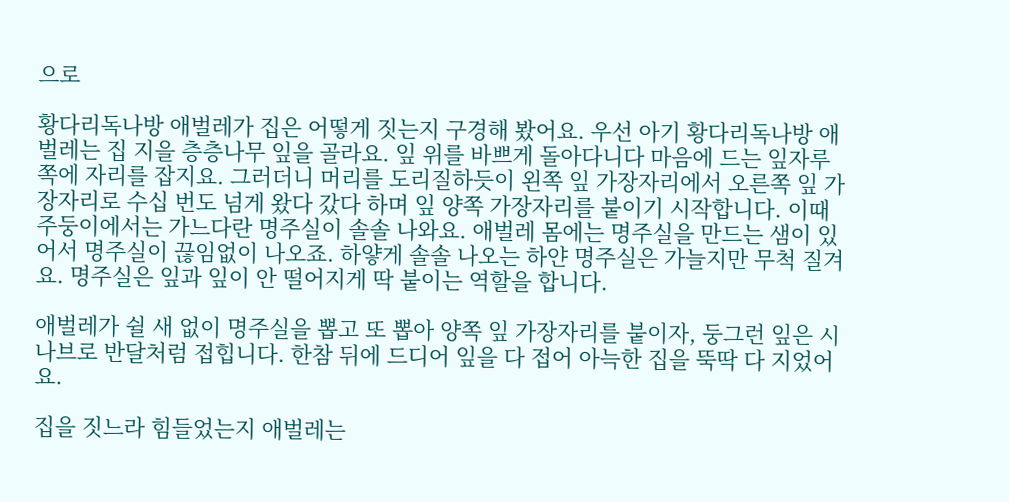으로

황다리독나방 애벌레가 집은 어떻게 짓는지 구경해 봤어요. 우선 아기 황다리독나방 애벌레는 집 지을 층층나무 잎을 골라요. 잎 위를 바쁘게 돌아다니다 마음에 드는 잎자루 쪽에 자리를 잡지요. 그러더니 머리를 도리질하듯이 왼쪽 잎 가장자리에서 오른쪽 잎 가장자리로 수십 번도 넘게 왔다 갔다 하며 잎 양쪽 가장자리를 붙이기 시작합니다. 이때 주둥이에서는 가느다란 명주실이 솔솔 나와요. 애벌레 몸에는 명주실을 만드는 샘이 있어서 명주실이 끊임없이 나오죠. 하얗게 솔솔 나오는 하얀 명주실은 가늘지만 무척 질겨요. 명주실은 잎과 잎이 안 떨어지게 딱 붙이는 역할을 합니다.

애벌레가 쉴 새 없이 명주실을 뽑고 또 뽑아 양쪽 잎 가장자리를 붙이자, 둥그런 잎은 시나브로 반달처럼 접힙니다. 한참 뒤에 드디어 잎을 다 접어 아늑한 집을 뚝딱 다 지었어요.

집을 짓느라 힘들었는지 애벌레는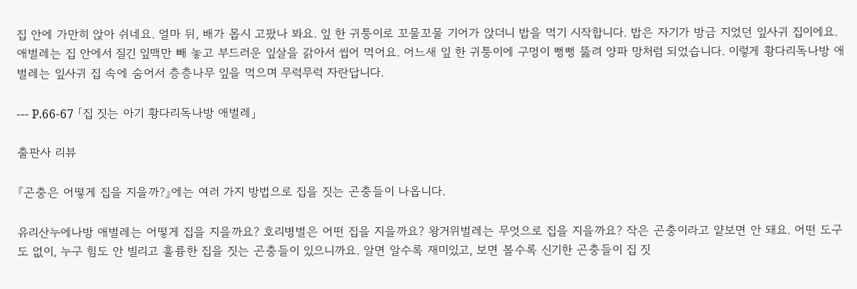집 안에 가만히 앉아 쉬네요. 얼마 뒤, 배가 몹시 고팠나 봐요. 잎 한 귀퉁이로 꼬물꼬물 기어가 앉더니 밥을 먹기 시작합니다. 밥은 자기가 방금 지었던 잎사귀 집이에요. 애벌레는 집 안에서 질긴 잎맥만 빼 놓고 부드러운 잎살을 갉아서 씹어 먹어요. 어느새 잎 한 귀퉁이에 구멍이 뻥뻥 뚫려 양파 망처럼 되었습니다. 이렇게 황다리독나방 애벌레는 잎사귀 집 속에 숨어서 층층나무 잎을 먹으며 무럭무럭 자란답니다.

--- P.66-67 「집 짓는 아기 황다리독나방 애벌레」

출판사 리뷰

『곤충은 어떻게 집을 지을까?』에는 여러 가지 방법으로 집을 짓는 곤충들이 나옵니다.

유리산누에나방 애벌레는 어떻게 집을 지을까요? 호리병벌은 어떤 집을 지을까요? 왕거위벌레는 무엇으로 집을 지을까요? 작은 곤충이라고 얕보면 안 돼요. 어떤 도구도 없이, 누구 힘도 안 빌리고 훌륭한 집을 짓는 곤충들이 있으니까요. 알면 알수록 재미있고, 보면 볼수록 신기한 곤충들이 집 짓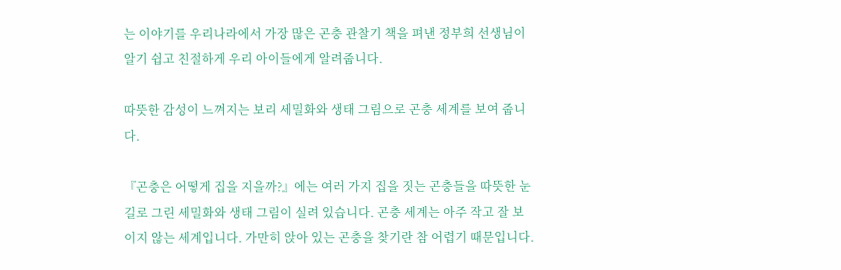는 이야기를 우리나라에서 가장 많은 곤충 관찰기 책을 펴낸 정부희 선생님이 알기 쉽고 친절하게 우리 아이들에게 알려줍니다.

따뜻한 감성이 느껴지는 보리 세밀화와 생태 그림으로 곤충 세계를 보여 줍니다.

『곤충은 어떻게 집을 지을까?』에는 여러 가지 집을 짓는 곤충들을 따뜻한 눈길로 그린 세밀화와 생태 그림이 실려 있습니다. 곤충 세계는 아주 작고 잘 보이지 않는 세계입니다. 가만히 앉아 있는 곤충을 찾기란 참 어렵기 때문입니다.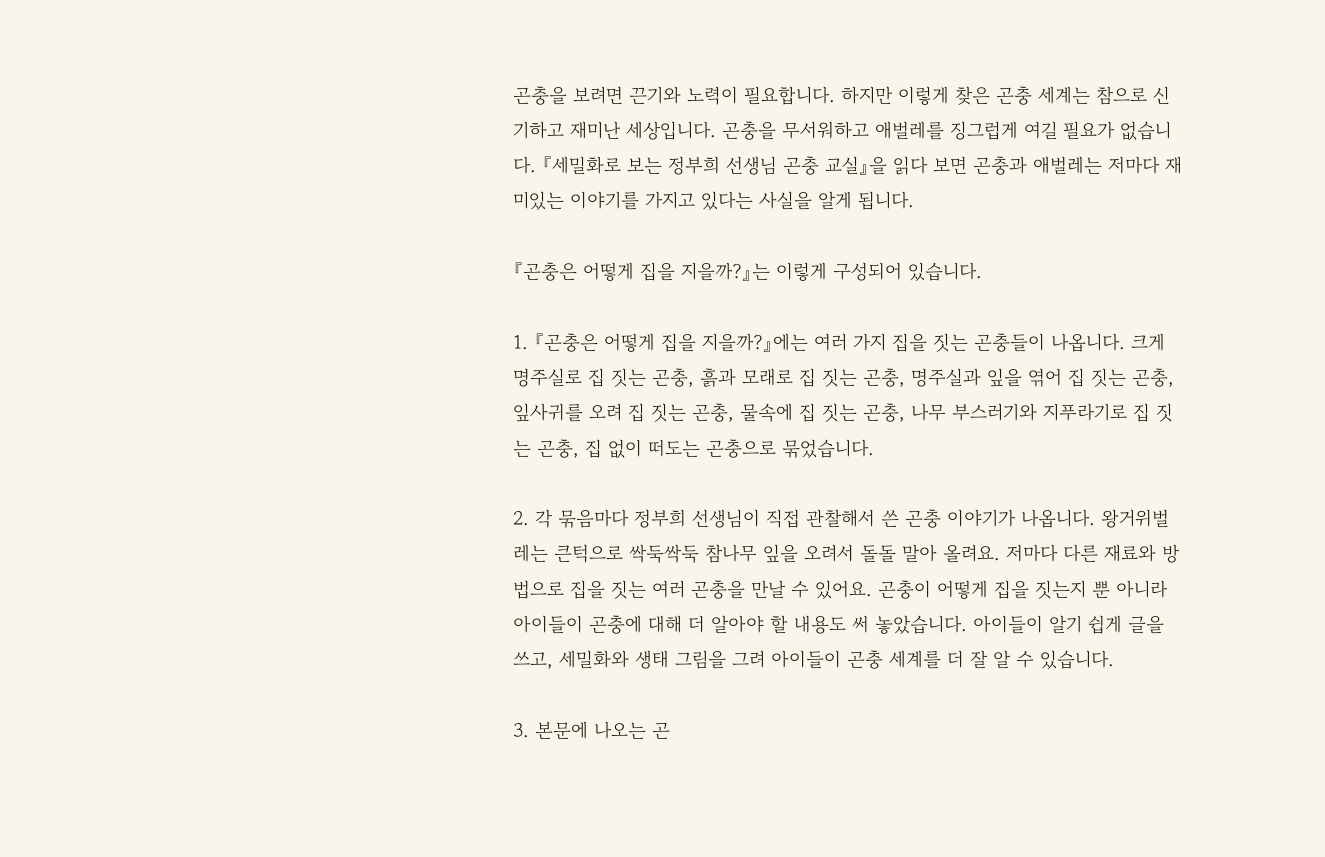곤충을 보려면 끈기와 노력이 필요합니다. 하지만 이렇게 찾은 곤충 세계는 참으로 신기하고 재미난 세상입니다. 곤충을 무서워하고 애벌레를 징그럽게 여길 필요가 없습니다. 『세밀화로 보는 정부희 선생님 곤충 교실』을 읽다 보면 곤충과 애벌레는 저마다 재미있는 이야기를 가지고 있다는 사실을 알게 됩니다.

『곤충은 어떻게 집을 지을까?』는 이렇게 구성되어 있습니다.

1. 『곤충은 어떻게 집을 지을까?』에는 여러 가지 집을 짓는 곤충들이 나옵니다. 크게 명주실로 집 짓는 곤충, 흙과 모래로 집 짓는 곤충, 명주실과 잎을 엮어 집 짓는 곤충, 잎사귀를 오려 집 짓는 곤충, 물속에 집 짓는 곤충, 나무 부스러기와 지푸라기로 집 짓는 곤충, 집 없이 떠도는 곤충으로 묶었습니다.

2. 각 묶음마다 정부희 선생님이 직접 관찰해서 쓴 곤충 이야기가 나옵니다. 왕거위벌레는 큰턱으로 싹둑싹둑 참나무 잎을 오려서 돌돌 말아 올려요. 저마다 다른 재료와 방법으로 집을 짓는 여러 곤충을 만날 수 있어요. 곤충이 어떻게 집을 짓는지 뿐 아니라 아이들이 곤충에 대해 더 알아야 할 내용도 써 놓았습니다. 아이들이 알기 쉽게 글을 쓰고, 세밀화와 생태 그림을 그려 아이들이 곤충 세계를 더 잘 알 수 있습니다.

3. 본문에 나오는 곤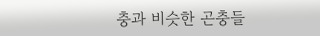충과 비슷한 곤충들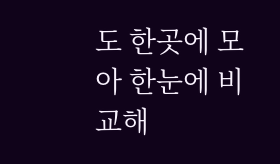도 한곳에 모아 한눈에 비교해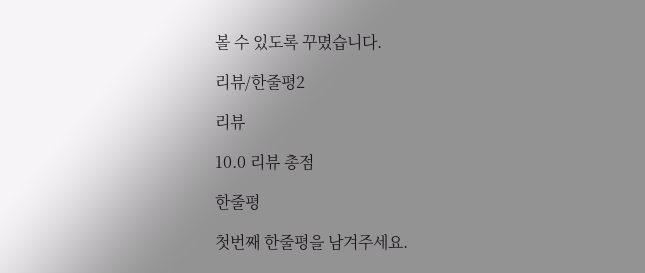볼 수 있도록 꾸몄습니다.

리뷰/한줄평2

리뷰

10.0 리뷰 총점

한줄평

첫번째 한줄평을 남겨주세요.